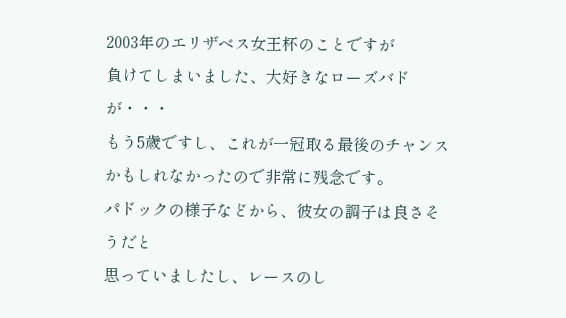2003年のエリザベス女王杯のことですが
負けてしまいました、大好きなローズバドが・・・
もう5歳ですし、これが一冠取る最後のチャンス
かもしれなかったので非常に残念です。
パドックの様子などから、彼女の調子は良さそうだと
思っていましたし、レースのし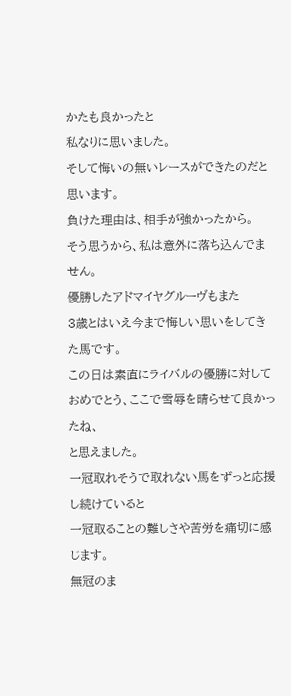かたも良かったと
私なりに思いました。
そして悔いの無いレースができたのだと思います。
負けた理由は、相手が強かったから。
そう思うから、私は意外に落ち込んでません。
優勝したアドマイヤグルーヴもまた
3歳とはいえ今まで悔しい思いをしてきた馬です。
この日は素直にライバルの優勝に対して
おめでとう、ここで雪辱を晴らせて良かったね、
と思えました。
一冠取れそうで取れない馬をずっと応援し続けていると
一冠取ることの難しさや苦労を痛切に感じます。
無冠のま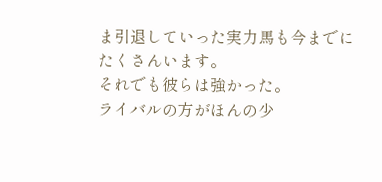ま引退していった実力馬も今までに
たくさんいます。
それでも彼らは強かった。
ライバルの方がほんの少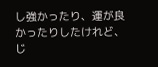し強かったり、運が良かったりしたけれど、
じ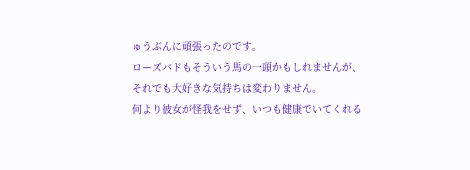ゅうぶんに頑張ったのです。
ローズバドもそういう馬の一頭かもしれませんが、
それでも大好きな気持ちは変わりません。
何より彼女が怪我をせず、いつも健康でいてくれる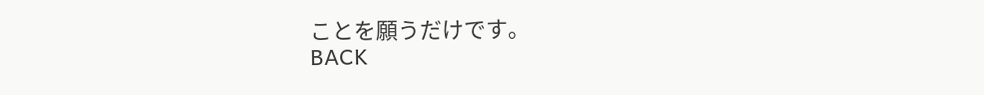ことを願うだけです。
BACK